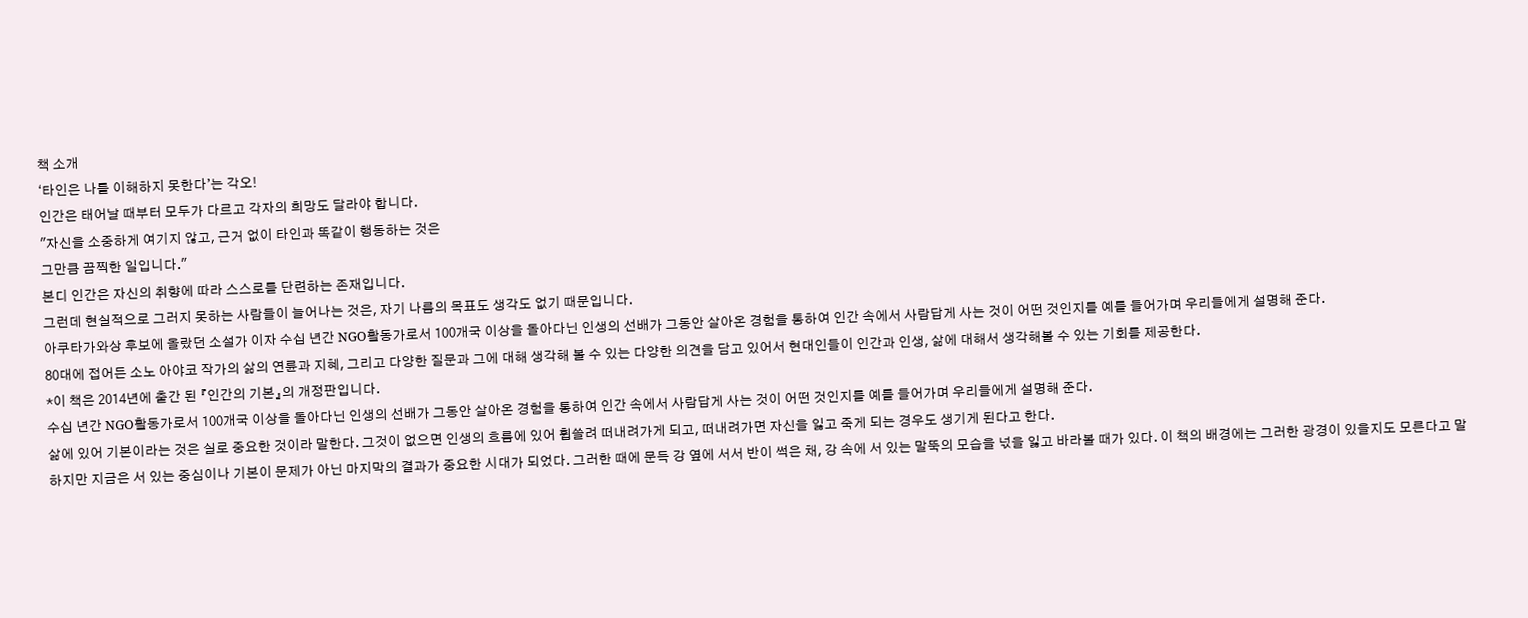책 소개
‘타인은 나를 이해하지 못한다’는 각오!
인간은 태어날 때부터 모두가 다르고 각자의 희망도 달라야 합니다.
"자신을 소중하게 여기지 않고, 근거 없이 타인과 똑같이 행동하는 것은
그만큼 끔찍한 일입니다."
본디 인간은 자신의 취향에 따라 스스로를 단련하는 존재입니다.
그런데 현실적으로 그러지 못하는 사람들이 늘어나는 것은, 자기 나름의 목표도 생각도 없기 때문입니다.
아쿠타가와상 후보에 올랐던 소설가 이자 수십 년간 NGO활동가로서 100개국 이상을 돌아다닌 인생의 선배가 그동안 살아온 경험을 통하여 인간 속에서 사람답게 사는 것이 어떤 것인지를 예를 들어가며 우리들에게 설명해 준다.
80대에 접어든 소노 아야코 작가의 삶의 연륜과 지혜, 그리고 다양한 질문과 그에 대해 생각해 볼 수 있는 다양한 의견을 담고 있어서 현대인들이 인간과 인생, 삶에 대해서 생각해볼 수 있는 기회를 제공한다.
*이 책은 2014년에 출간 된 『인간의 기본』의 개정판입니다.
수십 년간 NGO활동가로서 100개국 이상을 돌아다닌 인생의 선배가 그동안 살아온 경험을 통하여 인간 속에서 사람답게 사는 것이 어떤 것인지를 예를 들어가며 우리들에게 설명해 준다.
삶에 있어 기본이라는 것은 실로 중요한 것이라 말한다. 그것이 없으면 인생의 흐름에 있어 휩쓸려 떠내려가게 되고, 떠내려가면 자신을 잃고 죽게 되는 경우도 생기게 된다고 한다.
하지만 지금은 서 있는 중심이나 기본이 문제가 아닌 마지막의 결과가 중요한 시대가 되었다. 그러한 때에 문득 강 옆에 서서 반이 썩은 채, 강 속에 서 있는 말뚝의 모습을 넋을 잃고 바라볼 때가 있다. 이 책의 배경에는 그러한 광경이 있을지도 모른다고 말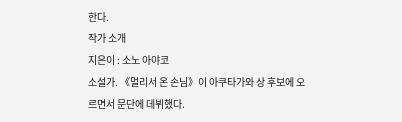한다.
작가 소개
지은이 : 소노 아야코
소설가. 《멀리서 온 손님》이 아쿠타가와 상 후보에 오르면서 문단에 데뷔했다.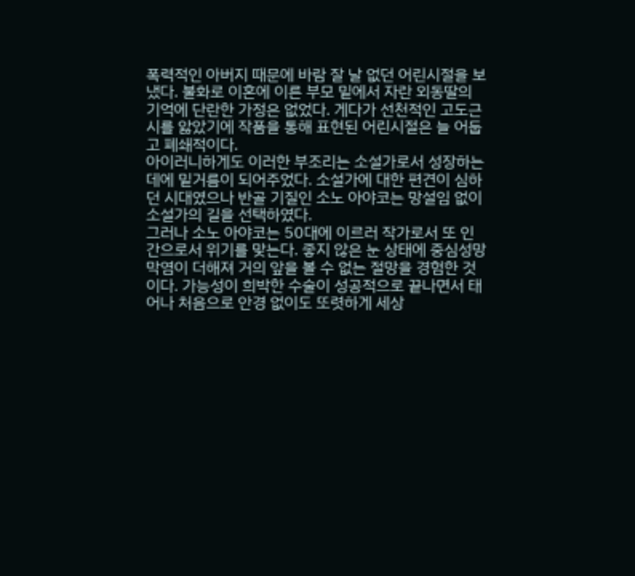폭력적인 아버지 때문에 바람 잘 날 없던 어린시절을 보냈다. 불화로 이혼에 이른 부모 밑에서 자란 외동딸의 기억에 단란한 가정은 없었다. 게다가 선천적인 고도근시를 앓았기에 작품을 통해 표현된 어린시절은 늘 어둡고 폐쇄적이다.
아이러니하게도 이러한 부조리는 소설가로서 성장하는 데에 밑거름이 되어주었다. 소설가에 대한 편견이 심하던 시대였으나 반골 기질인 소노 아야코는 망설임 없이 소설가의 길을 선택하였다.
그러나 소노 아야코는 50대에 이르러 작가로서 또 인간으로서 위기를 맞는다. 좋지 않은 눈 상태에 중심성망막염이 더해져 거의 앞을 볼 수 없는 절망을 경험한 것이다. 가능성이 희박한 수술이 성공적으로 끝나면서 태어나 처음으로 안경 없이도 또렷하게 세상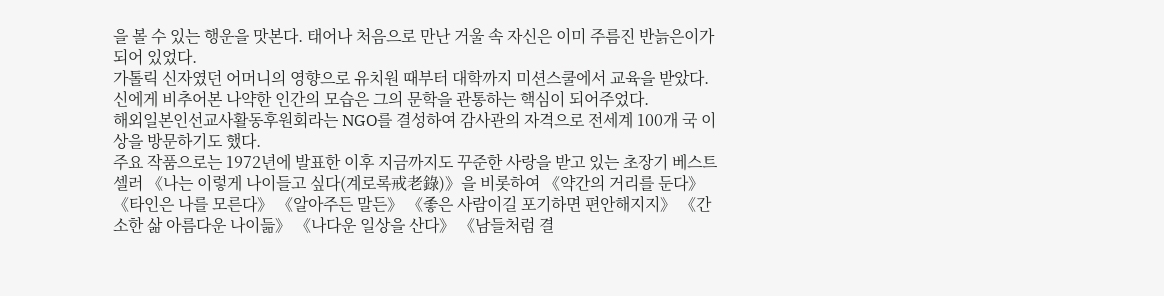을 볼 수 있는 행운을 맛본다. 태어나 처음으로 만난 거울 속 자신은 이미 주름진 반늙은이가 되어 있었다.
가톨릭 신자였던 어머니의 영향으로 유치원 때부터 대학까지 미션스쿨에서 교육을 받았다. 신에게 비추어본 나약한 인간의 모습은 그의 문학을 관통하는 핵심이 되어주었다.
해외일본인선교사활동후원회라는 NGO를 결성하여 감사관의 자격으로 전세계 100개 국 이상을 방문하기도 했다.
주요 작품으로는 1972년에 발표한 이후 지금까지도 꾸준한 사랑을 받고 있는 초장기 베스트셀러 《나는 이렇게 나이들고 싶다(계로록戒老錄)》을 비롯하여 《약간의 거리를 둔다》 《타인은 나를 모른다》 《알아주든 말든》 《좋은 사람이길 포기하면 편안해지지》 《간소한 삶 아름다운 나이듦》 《나다운 일상을 산다》 《남들처럼 결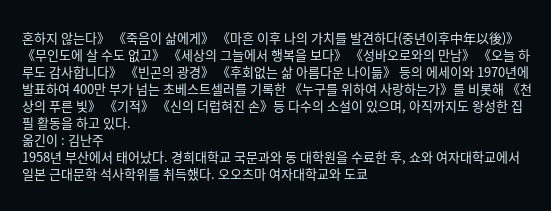혼하지 않는다》 《죽음이 삶에게》 《마흔 이후 나의 가치를 발견하다(중년이후中年以後)》 《무인도에 살 수도 없고》 《세상의 그늘에서 행복을 보다》 《성바오로와의 만남》 《오늘 하루도 감사합니다》 《빈곤의 광경》 《후회없는 삶 아름다운 나이듦》 등의 에세이와 1970년에 발표하여 400만 부가 넘는 초베스트셀러를 기록한 《누구를 위하여 사랑하는가》를 비롯해 《천상의 푸른 빛》 《기적》 《신의 더럽혀진 손》등 다수의 소설이 있으며, 아직까지도 왕성한 집필 활동을 하고 있다.
옮긴이 : 김난주
1958년 부산에서 태어났다. 경희대학교 국문과와 동 대학원을 수료한 후, 쇼와 여자대학교에서 일본 근대문학 석사학위를 취득했다. 오오츠마 여자대학교와 도쿄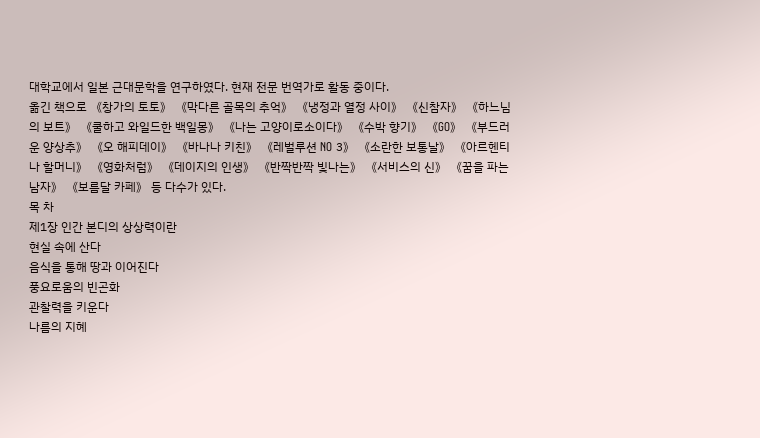대학교에서 일본 근대문학을 연구하였다. 현재 전문 번역가로 활동 중이다.
옮긴 책으로 《창가의 토토》 《막다른 골목의 추억》 《냉정과 열정 사이》 《신참자》 《하느님의 보트》 《쿨하고 와일드한 백일몽》 《나는 고양이로소이다》 《수박 향기》 《GO》 《부드러운 양상추》 《오 해피데이》 《바나나 키친》 《레벌루션 NO 3》 《소란한 보통날》 《아르헨티나 할머니》 《영화처럼》 《데이지의 인생》 《반짝반짝 빛나는》 《서비스의 신》 《꿈을 파는 남자》 《보름달 카페》 등 다수가 있다.
목 차
제1장 인간 본디의 상상력이란
현실 속에 산다
음식을 통해 땅과 이어진다
풍요로움의 빈곤화
관찰력을 키운다
나름의 지혜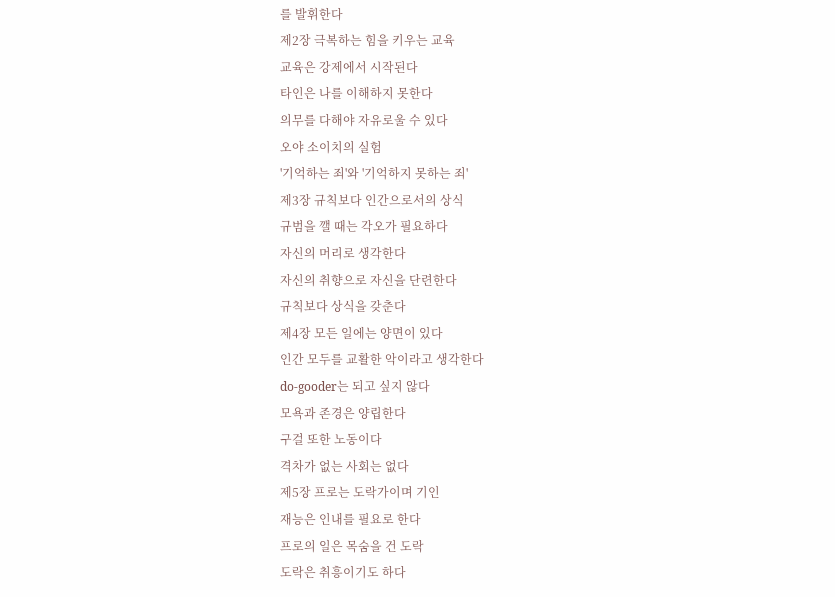를 발휘한다
제2장 극복하는 힘을 키우는 교육
교육은 강제에서 시작된다
타인은 나를 이해하지 못한다
의무를 다해야 자유로울 수 있다
오야 소이치의 실험
'기억하는 죄'와 '기억하지 못하는 죄'
제3장 규칙보다 인간으로서의 상식
규범을 깰 때는 각오가 필요하다
자신의 머리로 생각한다
자신의 취향으로 자신을 단련한다
규칙보다 상식을 갖춘다
제4장 모든 일에는 양면이 있다
인간 모두를 교활한 악이라고 생각한다
do-gooder는 되고 싶지 않다
모욕과 존경은 양립한다
구걸 또한 노동이다
격차가 없는 사회는 없다
제5장 프로는 도락가이며 기인
재능은 인내를 필요로 한다
프로의 일은 목숨을 건 도락
도락은 취흥이기도 하다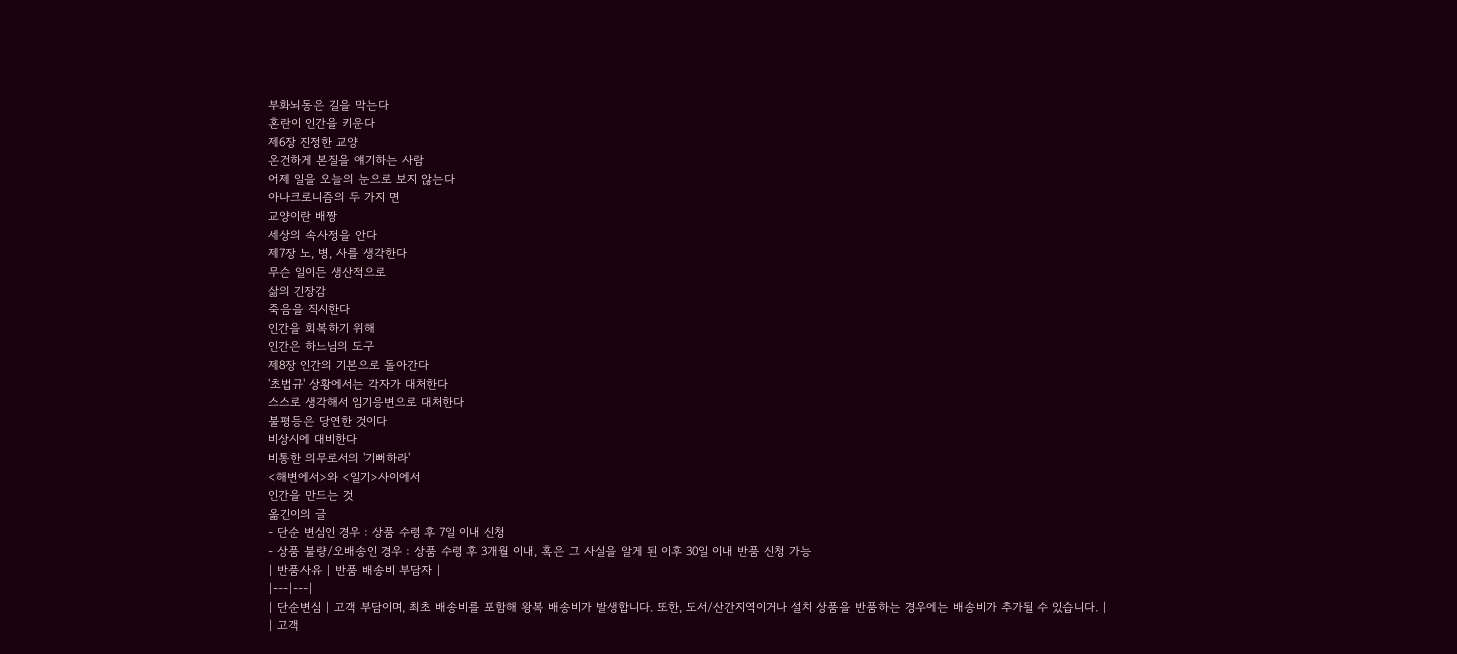부화뇌동은 길을 막는다
혼란이 인간을 키운다
제6장 진정한 교양
온건하게 본질을 얘기하는 사람
어제 일을 오늘의 눈으로 보지 않는다
아나크로니즘의 두 가지 면
교양이란 배짱
세상의 속사정을 안다
제7장 노, 병, 사를 생각한다
무슨 일이든 생산적으로
삶의 긴장감
죽음을 직시한다
인간을 회복하기 위해
인간은 하느님의 도구
제8장 인간의 기본으로 돌아간다
'초법규' 상황에서는 각자가 대처한다
스스로 생각해서 임기응변으로 대처한다
불평등은 당연한 것이다
비상시에 대비한다
비통한 의무로서의 '기뻐하라'
<해변에서>와 <일기>사이에서
인간을 만드는 것
옮긴이의 글
- 단순 변심인 경우 : 상품 수령 후 7일 이내 신청
- 상품 불량/오배송인 경우 : 상품 수령 후 3개월 이내, 혹은 그 사실을 알게 된 이후 30일 이내 반품 신청 가능
| 반품사유 | 반품 배송비 부담자 |
|---|---|
| 단순변심 | 고객 부담이며, 최초 배송비를 포함해 왕복 배송비가 발생합니다. 또한, 도서/산간지역이거나 설치 상품을 반품하는 경우에는 배송비가 추가될 수 있습니다. |
| 고객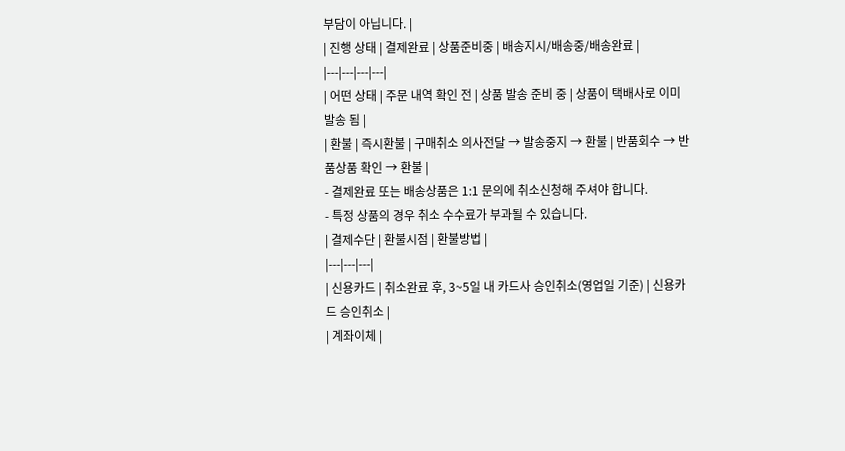부담이 아닙니다. |
| 진행 상태 | 결제완료 | 상품준비중 | 배송지시/배송중/배송완료 |
|---|---|---|---|
| 어떤 상태 | 주문 내역 확인 전 | 상품 발송 준비 중 | 상품이 택배사로 이미 발송 됨 |
| 환불 | 즉시환불 | 구매취소 의사전달 → 발송중지 → 환불 | 반품회수 → 반품상품 확인 → 환불 |
- 결제완료 또는 배송상품은 1:1 문의에 취소신청해 주셔야 합니다.
- 특정 상품의 경우 취소 수수료가 부과될 수 있습니다.
| 결제수단 | 환불시점 | 환불방법 |
|---|---|---|
| 신용카드 | 취소완료 후, 3~5일 내 카드사 승인취소(영업일 기준) | 신용카드 승인취소 |
| 계좌이체 |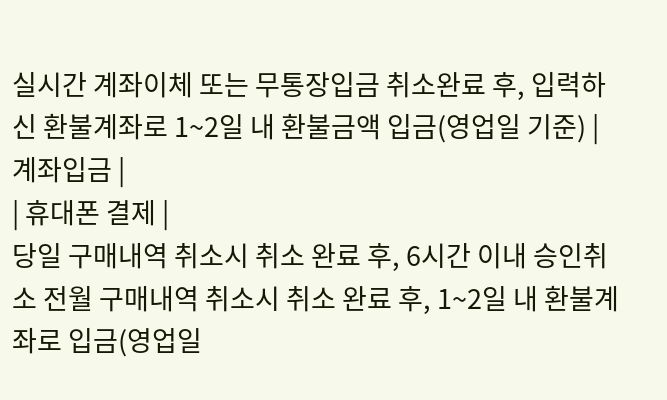실시간 계좌이체 또는 무통장입금 취소완료 후, 입력하신 환불계좌로 1~2일 내 환불금액 입금(영업일 기준) |
계좌입금 |
| 휴대폰 결제 |
당일 구매내역 취소시 취소 완료 후, 6시간 이내 승인취소 전월 구매내역 취소시 취소 완료 후, 1~2일 내 환불계좌로 입금(영업일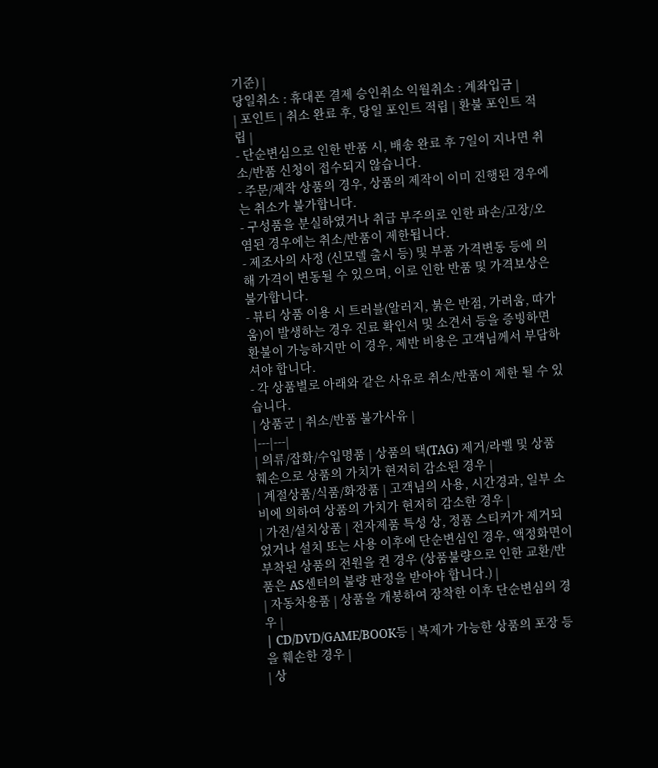기준) |
당일취소 : 휴대폰 결제 승인취소 익월취소 : 계좌입금 |
| 포인트 | 취소 완료 후, 당일 포인트 적립 | 환불 포인트 적립 |
- 단순변심으로 인한 반품 시, 배송 완료 후 7일이 지나면 취소/반품 신청이 접수되지 않습니다.
- 주문/제작 상품의 경우, 상품의 제작이 이미 진행된 경우에는 취소가 불가합니다.
- 구성품을 분실하였거나 취급 부주의로 인한 파손/고장/오염된 경우에는 취소/반품이 제한됩니다.
- 제조사의 사정 (신모델 출시 등) 및 부품 가격변동 등에 의해 가격이 변동될 수 있으며, 이로 인한 반품 및 가격보상은 불가합니다.
- 뷰티 상품 이용 시 트러블(알러지, 붉은 반점, 가려움, 따가움)이 발생하는 경우 진료 확인서 및 소견서 등을 증빙하면 환불이 가능하지만 이 경우, 제반 비용은 고객님께서 부담하셔야 합니다.
- 각 상품별로 아래와 같은 사유로 취소/반품이 제한 될 수 있습니다.
| 상품군 | 취소/반품 불가사유 |
|---|---|
| 의류/잡화/수입명품 | 상품의 택(TAG) 제거/라벨 및 상품 훼손으로 상품의 가치가 현저히 감소된 경우 |
| 계절상품/식품/화장품 | 고객님의 사용, 시간경과, 일부 소비에 의하여 상품의 가치가 현저히 감소한 경우 |
| 가전/설치상품 | 전자제품 특성 상, 정품 스티커가 제거되었거나 설치 또는 사용 이후에 단순변심인 경우, 액정화면이 부착된 상품의 전원을 켠 경우 (상품불량으로 인한 교환/반품은 AS센터의 불량 판정을 받아야 합니다.) |
| 자동차용품 | 상품을 개봉하여 장착한 이후 단순변심의 경우 |
| CD/DVD/GAME/BOOK등 | 복제가 가능한 상품의 포장 등을 훼손한 경우 |
| 상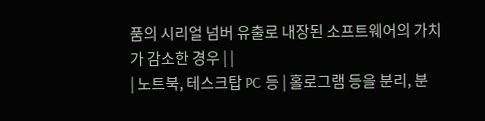품의 시리얼 넘버 유출로 내장된 소프트웨어의 가치가 감소한 경우 | |
| 노트북, 테스크탑 PC 등 | 홀로그램 등을 분리, 분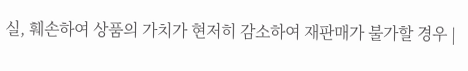실, 훼손하여 상품의 가치가 현저히 감소하여 재판매가 불가할 경우 |